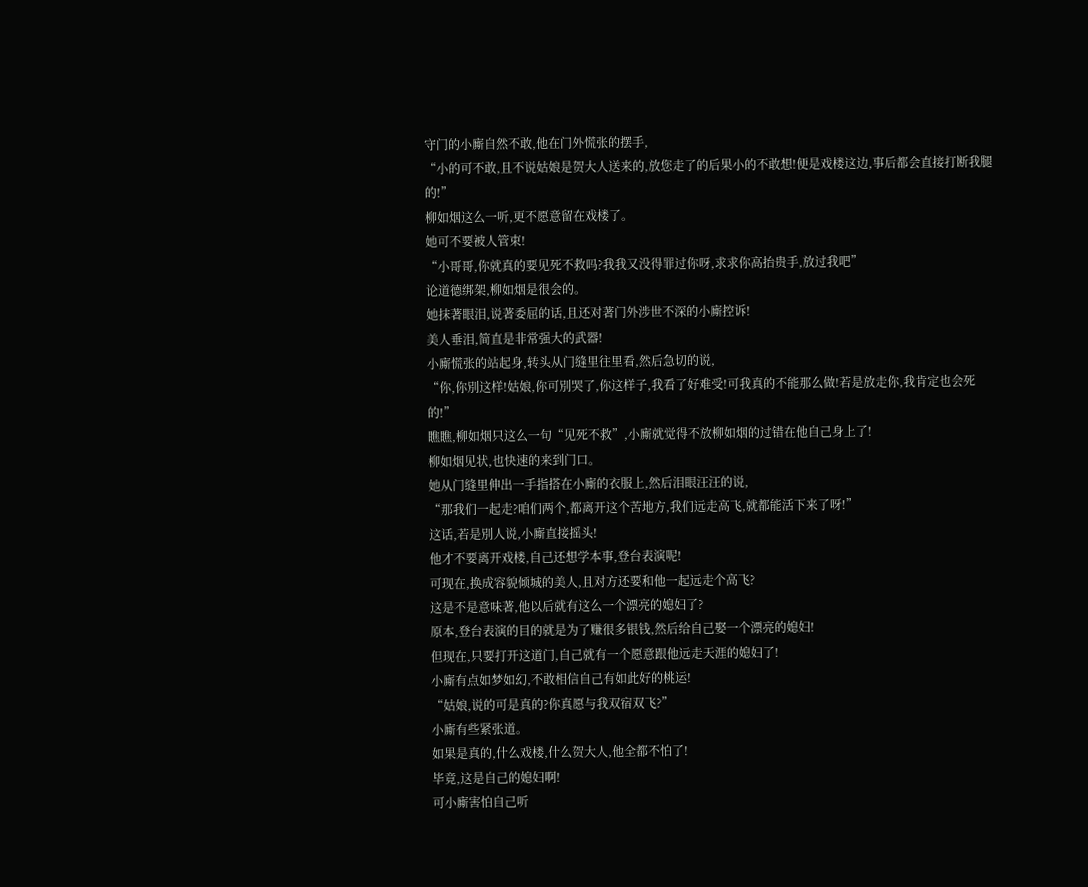守门的小廝自然不敢,他在门外慌张的摆手,
“小的可不敢,且不说姑娘是贺大人送来的,放您走了的后果小的不敢想!便是戏楼这边,事后都会直接打断我腿的!”
柳如烟这么一听,更不愿意留在戏楼了。
她可不要被人管束!
“小哥哥,你就真的要见死不救吗?我我又没得罪过你呀,求求你高抬贵手,放过我吧”
论道德绑架,柳如烟是很会的。
她抹著眼泪,说著委屈的话,且还对著门外涉世不深的小廝控诉!
美人垂泪,简直是非常强大的武器!
小廝慌张的站起身,转头从门缝里往里看,然后急切的说,
“你,你別这样!姑娘,你可別哭了,你这样子,我看了好难受!可我真的不能那么做!若是放走你,我肯定也会死的!”
瞧瞧,柳如烟只这么一句“见死不救”,小廝就觉得不放柳如烟的过错在他自己身上了!
柳如烟见状,也快速的来到门口。
她从门缝里伸出一手指搭在小廝的衣服上,然后泪眼汪汪的说,
“那我们一起走?咱们两个,都离开这个苦地方,我们远走高飞,就都能活下来了呀!”
这话,若是別人说,小廝直接摇头!
他才不要离开戏楼,自己还想学本事,登台表演呢!
可现在,换成容貌倾城的美人,且对方还要和他一起远走个高飞?
这是不是意味著,他以后就有这么一个漂亮的媳妇了?
原本,登台表演的目的就是为了赚很多银钱,然后给自己娶一个漂亮的媳妇!
但现在,只要打开这道门,自己就有一个愿意跟他远走天涯的媳妇了!
小廝有点如梦如幻,不敢相信自己有如此好的桃运!
“姑娘,说的可是真的?你真愿与我双宿双飞?”
小廝有些紧张道。
如果是真的,什么戏楼,什么贺大人,他全都不怕了!
毕竟,这是自己的媳妇啊!
可小廝害怕自己听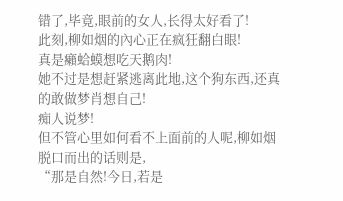错了,毕竟,眼前的女人,长得太好看了!
此刻,柳如烟的內心正在疯狂翻白眼!
真是癩蛤蟆想吃天鹅肉!
她不过是想赶紧逃离此地,这个狗东西,还真的敢做梦肖想自己!
痴人说梦!
但不管心里如何看不上面前的人呢,柳如烟脱口而出的话则是,
“那是自然!今日,若是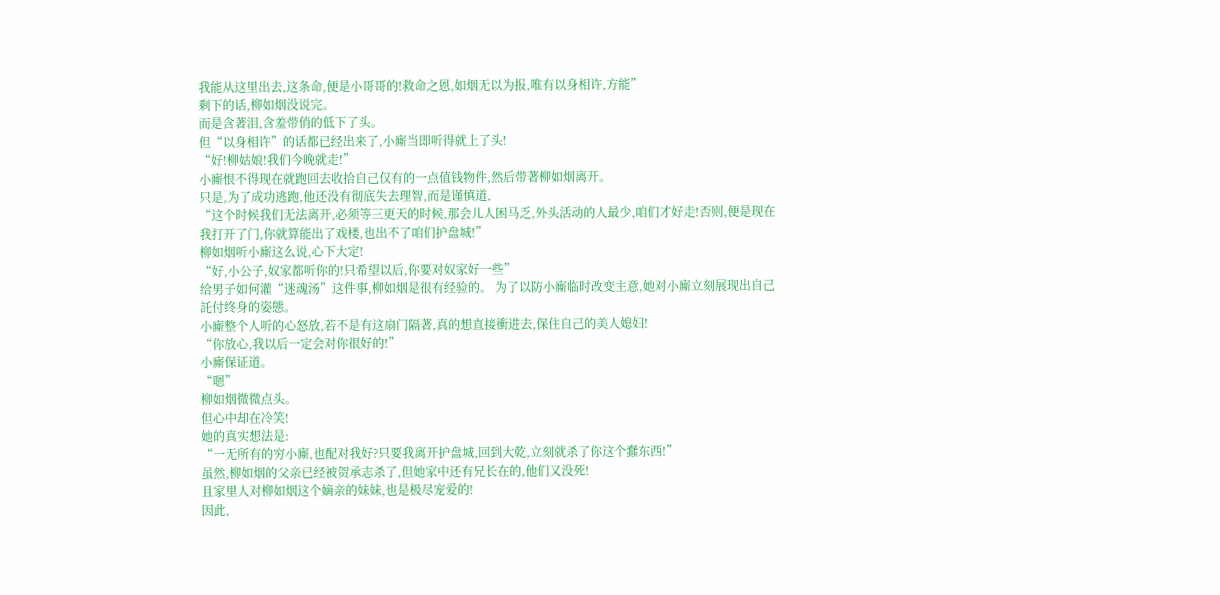我能从这里出去,这条命,便是小哥哥的!救命之恩,如烟无以为报,唯有以身相许,方能”
剩下的话,柳如烟没说完。
而是含著泪,含羞带俏的低下了头。
但“以身相许”的话都已经出来了,小廝当即听得就上了头!
“好!柳姑娘!我们今晚就走!”
小廝恨不得现在就跑回去收拾自己仅有的一点值钱物件,然后带著柳如烟离开。
只是,为了成功逃跑,他还没有彻底失去理智,而是谨慎道,
“这个时候我们无法离开,必须等三更天的时候,那会儿人困马乏,外头活动的人最少,咱们才好走!否则,便是现在我打开了门,你就算能出了戏楼,也出不了咱们护盘城!”
柳如烟听小廝这么说,心下大定!
“好,小公子,奴家都听你的!只希望以后,你要对奴家好一些”
给男子如何灌“迷魂汤”这件事,柳如烟是很有经验的。 为了以防小廝临时改变主意,她对小廝立刻展现出自己託付终身的姿態。
小廝整个人听的心怒放,若不是有这扇门隔著,真的想直接衝进去,保住自己的美人媳妇!
“你放心,我以后一定会对你很好的!”
小廝保证道。
“嗯”
柳如烟微微点头。
但心中却在冷笑!
她的真实想法是:
“一无所有的穷小廝,也配对我好?只要我离开护盘城,回到大乾,立刻就杀了你这个蠢东西!”
虽然,柳如烟的父亲已经被贺承志杀了,但她家中还有兄长在的,他们又没死!
且家里人对柳如烟这个嫡亲的妹妹,也是极尽宠爱的!
因此,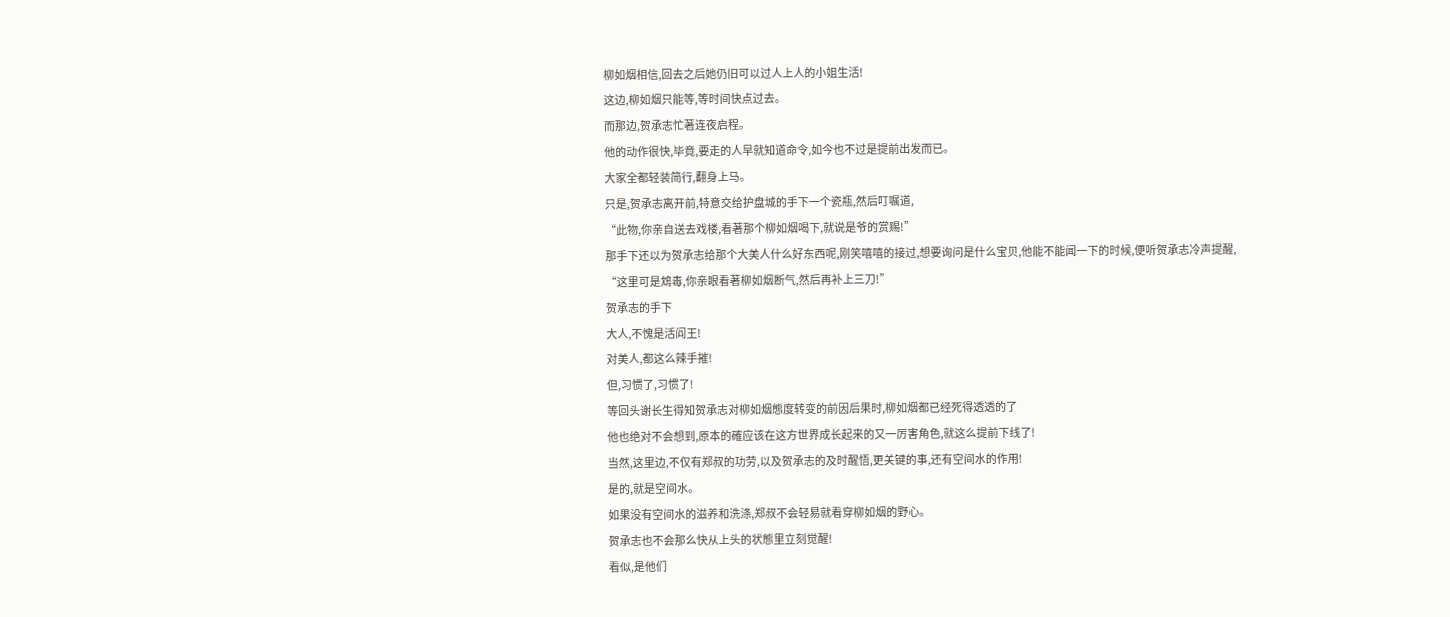柳如烟相信,回去之后她仍旧可以过人上人的小姐生活!
这边,柳如烟只能等,等时间快点过去。
而那边,贺承志忙著连夜启程。
他的动作很快,毕竟,要走的人早就知道命令,如今也不过是提前出发而已。
大家全都轻装简行,翻身上马。
只是,贺承志离开前,特意交给护盘城的手下一个瓷瓶,然后叮嘱道,
“此物,你亲自送去戏楼,看著那个柳如烟喝下,就说是爷的赏赐!”
那手下还以为贺承志给那个大美人什么好东西呢,刚笑嘻嘻的接过,想要询问是什么宝贝,他能不能闻一下的时候,便听贺承志冷声提醒,
“这里可是鴆毒,你亲眼看著柳如烟断气,然后再补上三刀!”
贺承志的手下
大人,不愧是活阎王!
对美人,都这么辣手摧!
但,习惯了,习惯了!
等回头谢长生得知贺承志对柳如烟態度转变的前因后果时,柳如烟都已经死得透透的了
他也绝对不会想到,原本的確应该在这方世界成长起来的又一厉害角色,就这么提前下线了!
当然,这里边,不仅有郑叔的功劳,以及贺承志的及时醒悟,更关键的事,还有空间水的作用!
是的,就是空间水。
如果没有空间水的滋养和洗涤,郑叔不会轻易就看穿柳如烟的野心。
贺承志也不会那么快从上头的状態里立刻觉醒!
看似,是他们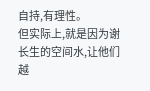自持,有理性。
但实际上,就是因为谢长生的空间水,让他们越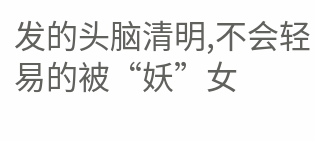发的头脑清明,不会轻易的被“妖”女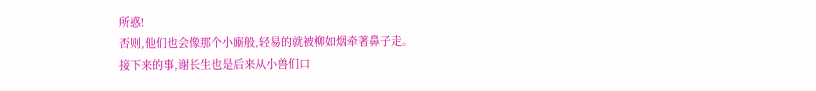所惑!
否则,他们也会像那个小廝般,轻易的就被柳如烟牵著鼻子走。
接下来的事,谢长生也是后来从小兽们口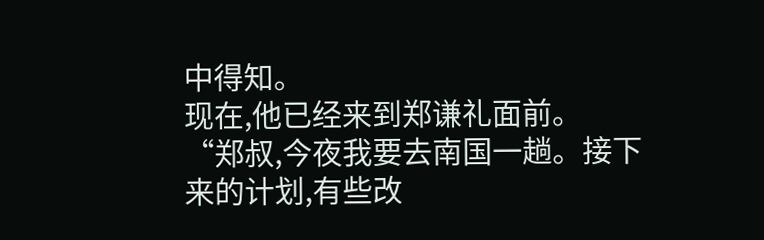中得知。
现在,他已经来到郑谦礼面前。
“郑叔,今夜我要去南国一趟。接下来的计划,有些改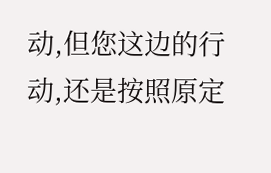动,但您这边的行动,还是按照原定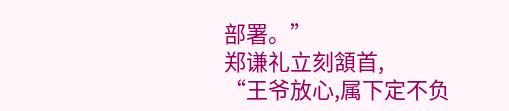部署。”
郑谦礼立刻頷首,
“王爷放心,属下定不负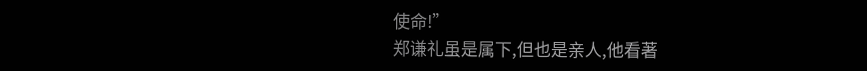使命!”
郑谦礼虽是属下,但也是亲人,他看著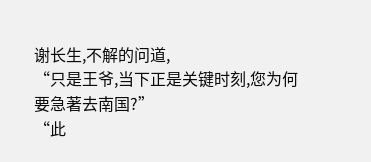谢长生,不解的问道,
“只是王爷,当下正是关键时刻,您为何要急著去南国?”
“此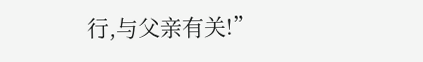行,与父亲有关!”